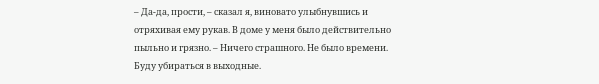– Да-да, прости, – сказал я, виновато улыбнувшись и отряхивая ему рукав. В доме у меня было действительно пыльно и грязно. – Ничего страшного. Не было времени. Буду убираться в выходные.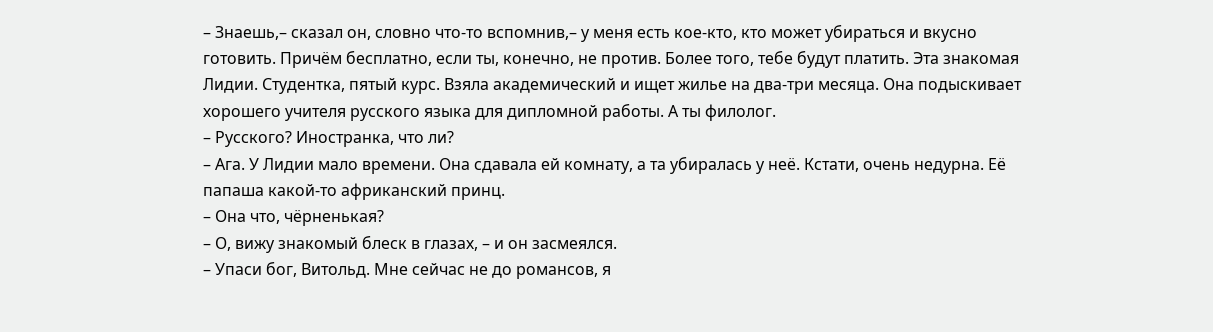– Знаешь,– сказал он, словно что-то вспомнив,– у меня есть кое-кто, кто может убираться и вкусно готовить. Причём бесплатно, если ты, конечно, не против. Более того, тебе будут платить. Эта знакомая Лидии. Студентка, пятый курс. Взяла академический и ищет жилье на два-три месяца. Она подыскивает хорошего учителя русского языка для дипломной работы. А ты филолог.
– Русского? Иностранка, что ли?
– Ага. У Лидии мало времени. Она сдавала ей комнату, а та убиралась у неё. Кстати, очень недурна. Её папаша какой-то африканский принц.
– Она что, чёрненькая?
– О, вижу знакомый блеск в глазах, – и он засмеялся.
– Упаси бог, Витольд. Мне сейчас не до романсов, я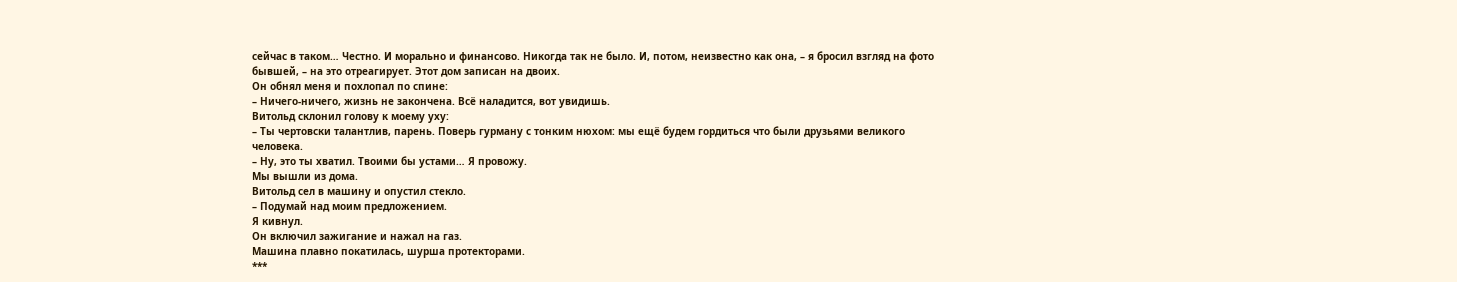сейчас в таком… Честно. И морально и финансово. Никогда так не было. И, потом, неизвестно как она, – я бросил взгляд на фото бывшей, – на это отреагирует. Этот дом записан на двоих.
Он обнял меня и похлопал по спине:
– Ничего-ничего, жизнь не закончена. Всё наладится, вот увидишь.
Витольд склонил голову к моему уху:
– Ты чертовски талантлив, парень. Поверь гурману с тонким нюхом: мы ещё будем гордиться что были друзьями великого человека.
– Ну, это ты хватил. Твоими бы устами… Я провожу.
Мы вышли из дома.
Витольд сел в машину и опустил стекло.
– Подумай над моим предложением.
Я кивнул.
Он включил зажигание и нажал на газ.
Машина плавно покатилась, шурша протекторами.
***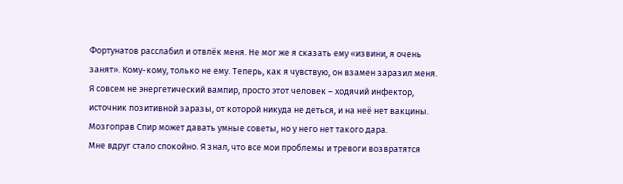Фортунатов расслабил и отвлёк меня. Не мог же я сказать ему «извини, я очень занят». Кому-кому, только не ему. Теперь, как я чувствую, он взамен заразил меня. Я совсем не энергетический вампир, просто этот человек – ходячий инфектор, источник позитивной заразы, от которой никуда не деться, и на неё нет вакцины. Мозгоправ Спир может давать умные советы, но у него нет такого дара.
Мне вдруг стало спокойно. Я знал, что все мои проблемы и тревоги возвратятся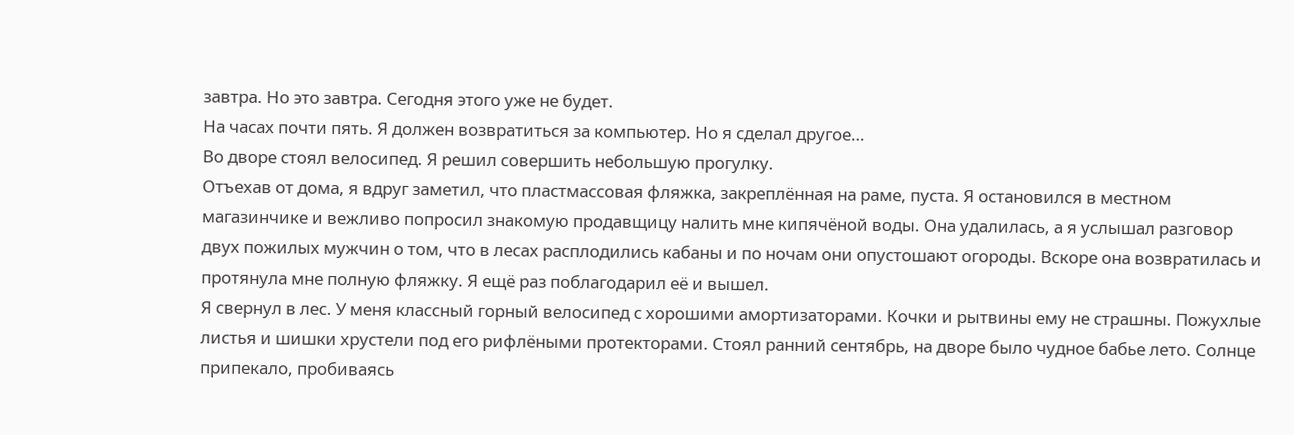завтра. Но это завтра. Сегодня этого уже не будет.
На часах почти пять. Я должен возвратиться за компьютер. Но я сделал другое…
Во дворе стоял велосипед. Я решил совершить небольшую прогулку.
Отъехав от дома, я вдруг заметил, что пластмассовая фляжка, закреплённая на раме, пуста. Я остановился в местном магазинчике и вежливо попросил знакомую продавщицу налить мне кипячёной воды. Она удалилась, а я услышал разговор двух пожилых мужчин о том, что в лесах расплодились кабаны и по ночам они опустошают огороды. Вскоре она возвратилась и протянула мне полную фляжку. Я ещё раз поблагодарил её и вышел.
Я свернул в лес. У меня классный горный велосипед с хорошими амортизаторами. Кочки и рытвины ему не страшны. Пожухлые листья и шишки хрустели под его рифлёными протекторами. Стоял ранний сентябрь, на дворе было чудное бабье лето. Солнце припекало, пробиваясь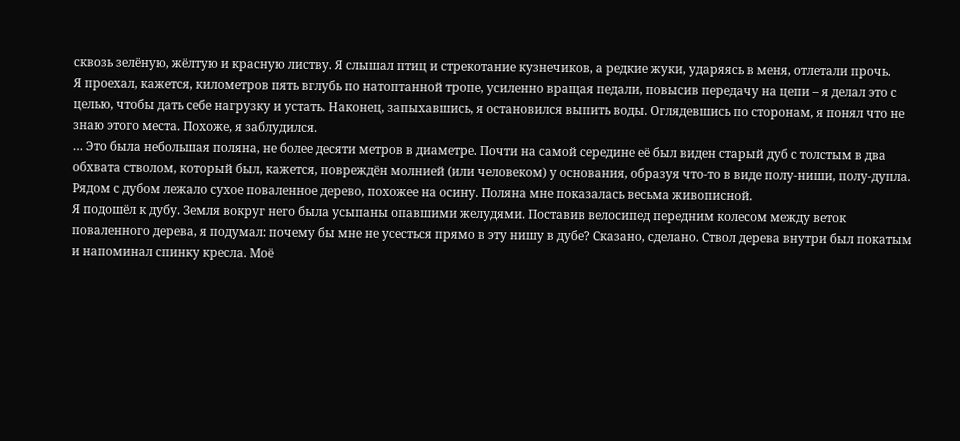сквозь зелёную, жёлтую и красную листву. Я слышал птиц и стрекотание кузнечиков, а редкие жуки, ударяясь в меня, отлетали прочь.
Я проехал, кажется, километров пять вглубь по натоптанной тропе, усиленно вращая педали, повысив передачу на цепи – я делал это с целью, чтобы дать себе нагрузку и устать. Наконец, запыхавшись, я остановился выпить воды. Оглядевшись по сторонам, я понял что не знаю этого места. Похоже, я заблудился.
… Это была небольшая поляна, не более десяти метров в диаметре. Почти на самой середине её был виден старый дуб с толстым в два обхвата стволом, который был, кажется, повреждён молнией (или человеком) у основания, образуя что-то в виде полу-ниши, полу-дупла. Рядом с дубом лежало сухое поваленное дерево, похожее на осину. Поляна мне показалась весьма живописной.
Я подошёл к дубу. Земля вокруг него была усыпаны опавшими желудями. Поставив велосипед передним колесом между веток поваленного дерева, я подумал: почему бы мне не усесться прямо в эту нишу в дубе? Сказано, сделано. Ствол дерева внутри был покатым и напоминал спинку кресла. Моё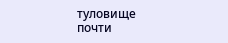туловище почти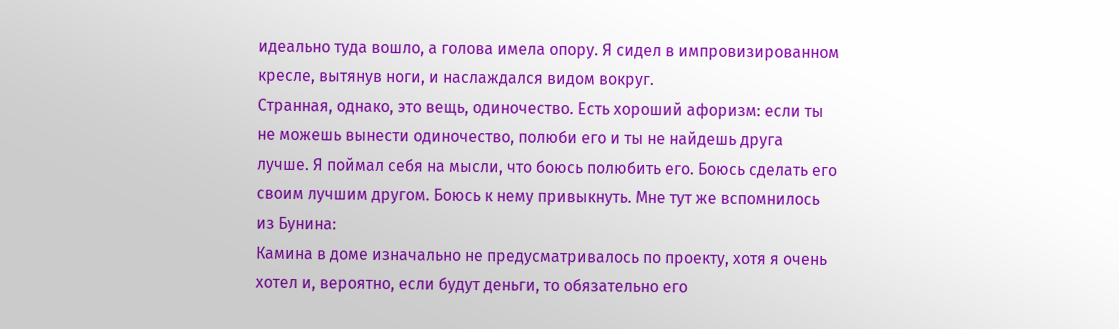идеально туда вошло, а голова имела опору. Я сидел в импровизированном кресле, вытянув ноги, и наслаждался видом вокруг.
Странная, однако, это вещь, одиночество. Есть хороший афоризм: если ты не можешь вынести одиночество, полюби его и ты не найдешь друга лучше. Я поймал себя на мысли, что боюсь полюбить его. Боюсь сделать его своим лучшим другом. Боюсь к нему привыкнуть. Мне тут же вспомнилось из Бунина:
Камина в доме изначально не предусматривалось по проекту, хотя я очень хотел и, вероятно, если будут деньги, то обязательно его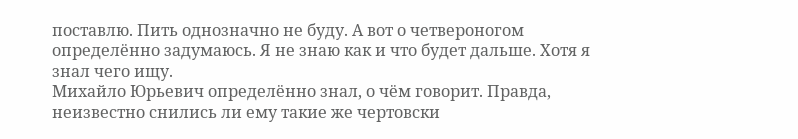поставлю. Пить однозначно не буду. А вот о четвероногом определённо задумаюсь. Я не знаю как и что будет дальше. Хотя я знал чего ищу.
Михайло Юрьевич определённо знал, о чём говорит. Правда, неизвестно снились ли ему такие же чертовски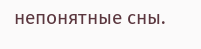непонятные сны.